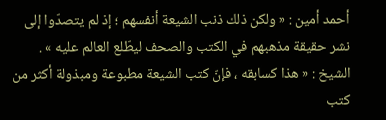أحمد أمين : « ولكن ذلك ذنب الشيعة أنفسهم ؛ إذ لم يتصدّوا إلى نشر حقيقة مذهبهم في الكتب والصحف ليطّلع العالم عليه » .
الشيخ : « هذا كسابقه ، فإنّ كتب الشيعة مطبوعة ومبذولة أكثر من كتب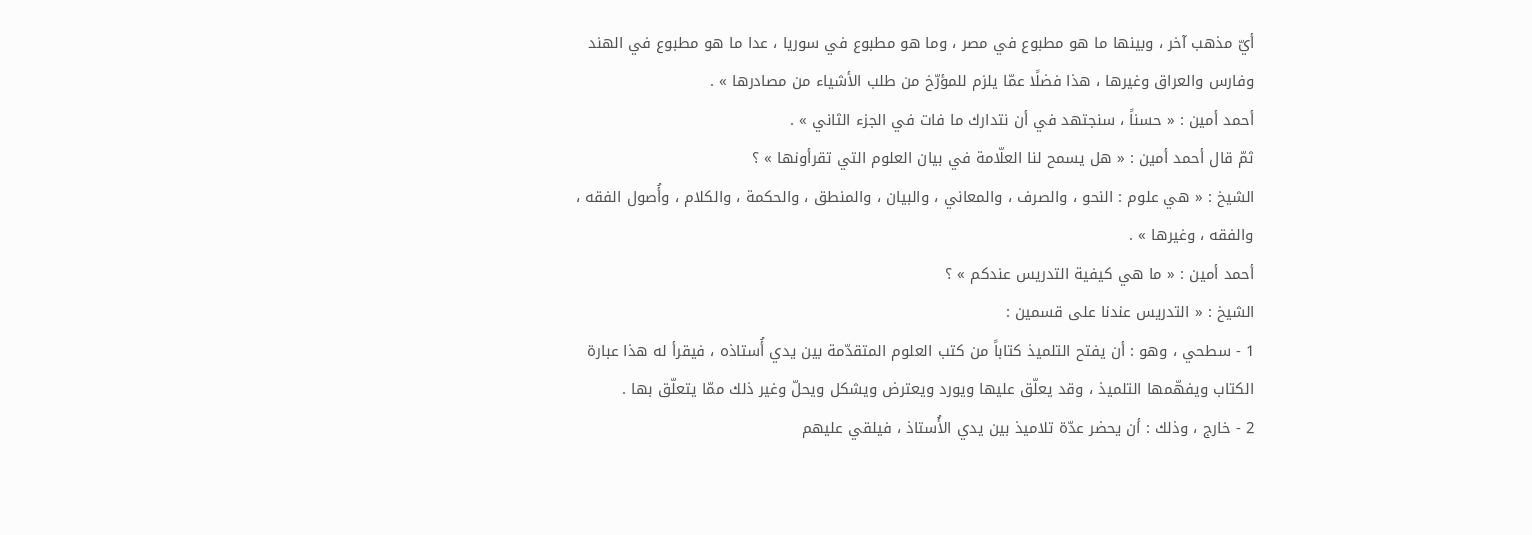أيّ مذهب آخر ، وبينها ما هو مطبوع في مصر ، وما هو مطبوع في سوريا ، عدا ما هو مطبوع في الهند وفارس والعراق وغيرها ، هذا فضلًا عمّا يلزم للمؤرّخ من طلب الأشياء من مصادرها » .
أحمد أمين : « حسناً ، سنجتهد في أن نتدارك ما فات في الجزء الثاني » .
ثمّ قال أحمد أمين : « هل يسمح لنا العلّامة في بيان العلوم التي تقرأونها » ؟
الشيخ : « هي علوم : النحو ، والصرف ، والمعاني ، والبيان ، والمنطق ، والحكمة ، والكلام ، وأُصول الفقه ، والفقه ، وغيرها » .
أحمد أمين : « ما هي كيفية التدريس عندكم » ؟
الشيخ : « التدريس عندنا على قسمين :
1 - سطحي ، وهو : أن يفتح التلميذ كتاباً من كتب العلوم المتقدّمة بين يدي أُستاذه ، فيقرأ له هذا عبارة الكتاب ويفهّمها التلميذ ، وقد يعلّق عليها ويورد ويعترض ويشكل ويحلّ وغير ذلك ممّا يتعلّق بها .
2 - خارج ، وذلك : أن يحضر عدّة تلاميذ بين يدي الأُستاذ ، فيلقي عليهم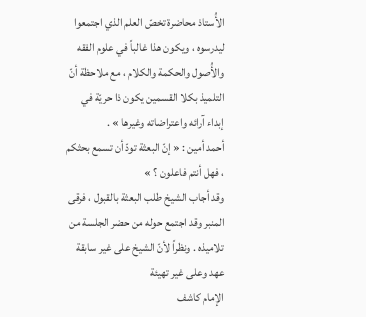الأُستاذ محاضرة تخصّ العلم الذي اجتمعوا ليدرسوه ، ويكون هذا غالباً في علوم الفقه والأُصول والحكمة والكلام ، مع ملاحظة أنّ التلميذ بكلا القسمين يكون ذا حريّة في إبداء آرائه واعتراضاته وغيرها » .
أحمد أمين : « إنّ البعثة تودّ أن تسمع بحثكم ، فهل أنتم فاعلون ؟ »
وقد أجاب الشيخ طلب البعثة بالقبول ، فرقى المنبر وقد اجتمع حوله من حضر الجلسة من تلاميذه . ونظراً لأنّ الشيخ على غير سابقة عهد وعلى غير تهيئة
الإمام كاشف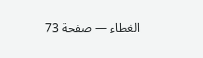الغطاء — صفحة 73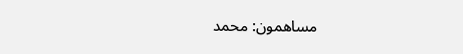مساهمون: محمد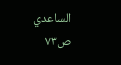الساعدي
ص٧٣